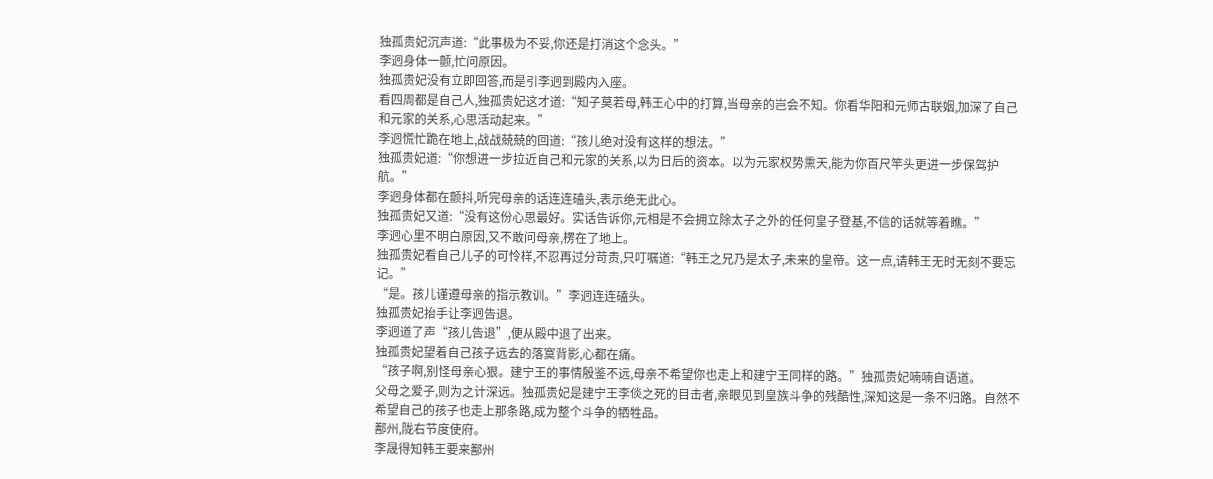独孤贵妃沉声道:“此事极为不妥,你还是打消这个念头。”
李迥身体一颤,忙问原因。
独孤贵妃没有立即回答,而是引李迥到殿内入座。
看四周都是自己人,独孤贵妃这才道:“知子莫若母,韩王心中的打算,当母亲的岂会不知。你看华阳和元师古联姻,加深了自己和元家的关系,心思活动起来。”
李迥慌忙跪在地上,战战兢兢的回道:“孩儿绝对没有这样的想法。”
独孤贵妃道:“你想进一步拉近自己和元家的关系,以为日后的资本。以为元家权势熏天,能为你百尺竿头更进一步保驾护航。”
李迥身体都在颤抖,听完母亲的话连连磕头,表示绝无此心。
独孤贵妃又道:“没有这份心思最好。实话告诉你,元相是不会拥立除太子之外的任何皇子登基,不信的话就等着瞧。”
李迥心里不明白原因,又不敢问母亲,楞在了地上。
独孤贵妃看自己儿子的可怜样,不忍再过分苛责,只叮嘱道:“韩王之兄乃是太子,未来的皇帝。这一点,请韩王无时无刻不要忘记。”
“是。孩儿谨遵母亲的指示教训。”李迥连连磕头。
独孤贵妃抬手让李迥告退。
李迥道了声“孩儿告退”,便从殿中退了出来。
独孤贵妃望着自己孩子远去的落寞背影,心都在痛。
“孩子啊,别怪母亲心狠。建宁王的事情殷鉴不远,母亲不希望你也走上和建宁王同样的路。”独孤贵妃喃喃自语道。
父母之爱子,则为之计深远。独孤贵妃是建宁王李倓之死的目击者,亲眼见到皇族斗争的残酷性,深知这是一条不归路。自然不希望自己的孩子也走上那条路,成为整个斗争的牺牲品。
鄯州,陇右节度使府。
李晟得知韩王要来鄯州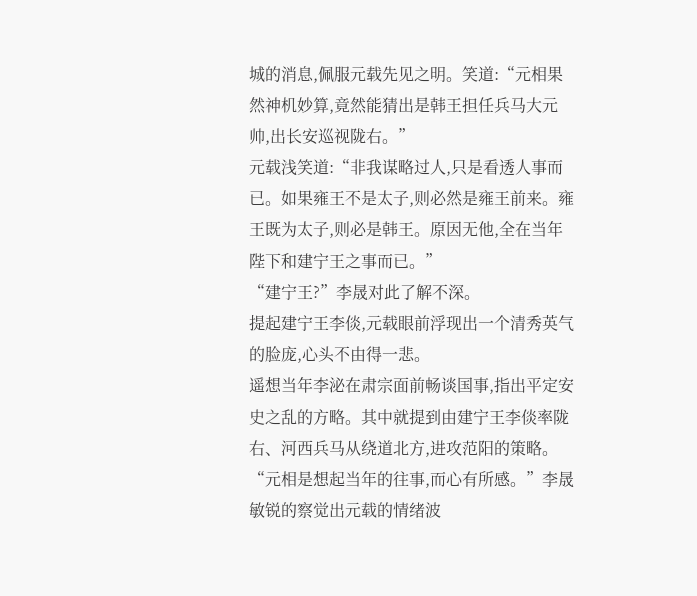城的消息,佩服元载先见之明。笑道:“元相果然神机妙算,竟然能猜出是韩王担任兵马大元帅,出长安巡视陇右。”
元载浅笑道:“非我谋略过人,只是看透人事而已。如果雍王不是太子,则必然是雍王前来。雍王既为太子,则必是韩王。原因无他,全在当年陛下和建宁王之事而已。”
“建宁王?”李晟对此了解不深。
提起建宁王李倓,元载眼前浮现出一个清秀英气的脸庞,心头不由得一悲。
遥想当年李泌在肃宗面前畅谈国事,指出平定安史之乱的方略。其中就提到由建宁王李倓率陇右、河西兵马从绕道北方,进攻范阳的策略。
“元相是想起当年的往事,而心有所感。”李晟敏锐的察觉出元载的情绪波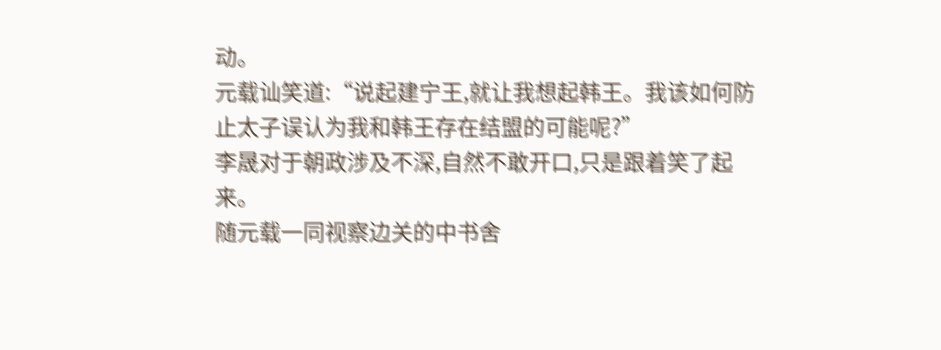动。
元载讪笑道:“说起建宁王,就让我想起韩王。我该如何防止太子误认为我和韩王存在结盟的可能呢?”
李晟对于朝政涉及不深,自然不敢开口,只是跟着笑了起来。
随元载一同视察边关的中书舍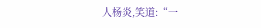人杨炎,笑道:“一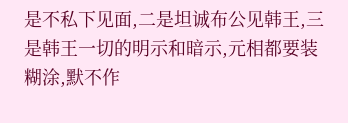是不私下见面,二是坦诚布公见韩王,三是韩王一切的明示和暗示,元相都要装糊涂,默不作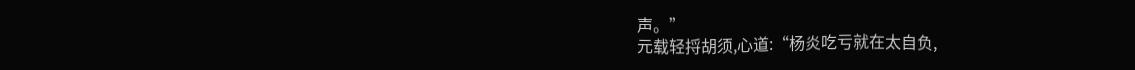声。”
元载轻捋胡须,心道:“杨炎吃亏就在太自负,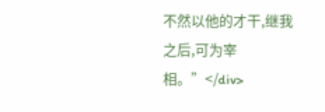不然以他的才干,继我之后,可为宰相。”</div>